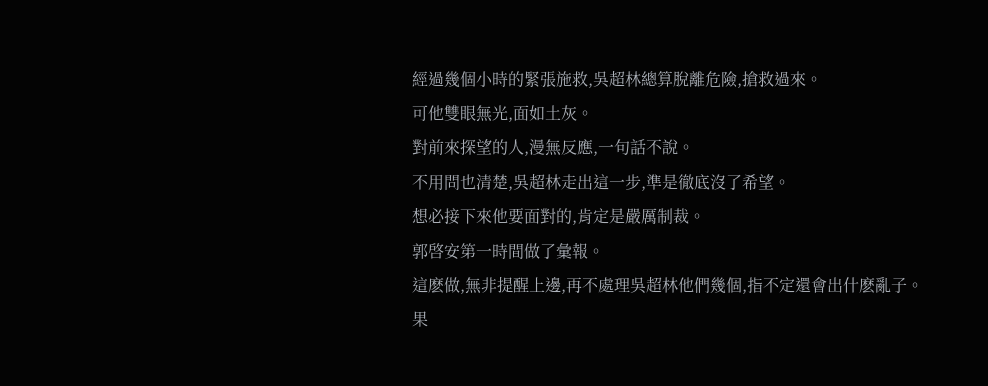經過幾個小時的緊張施救,吳超林總算脫離危險,搶救過來。
可他雙眼無光,面如土灰。
對前來探望的人,漫無反應,一句話不說。
不用問也清楚,吳超林走出這一步,準是徹底沒了希望。
想必接下來他要面對的,肯定是嚴厲制裁。
郭啓安第一時間做了彙報。
這麽做,無非提醒上邊,再不處理吳超林他們幾個,指不定還會出什麽亂子。
果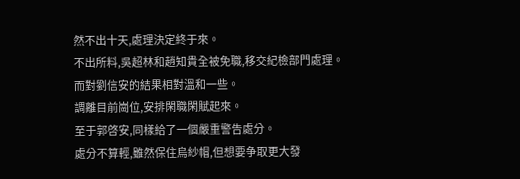然不出十天,處理決定終于來。
不出所料,吳超林和趙知貴全被免職,移交紀檢部門處理。
而對劉信安的結果相對溫和一些。
調離目前崗位,安排閑職閑賦起來。
至于郭啓安,同樣給了一個嚴重警告處分。
處分不算輕,雖然保住烏紗帽,但想要争取更大發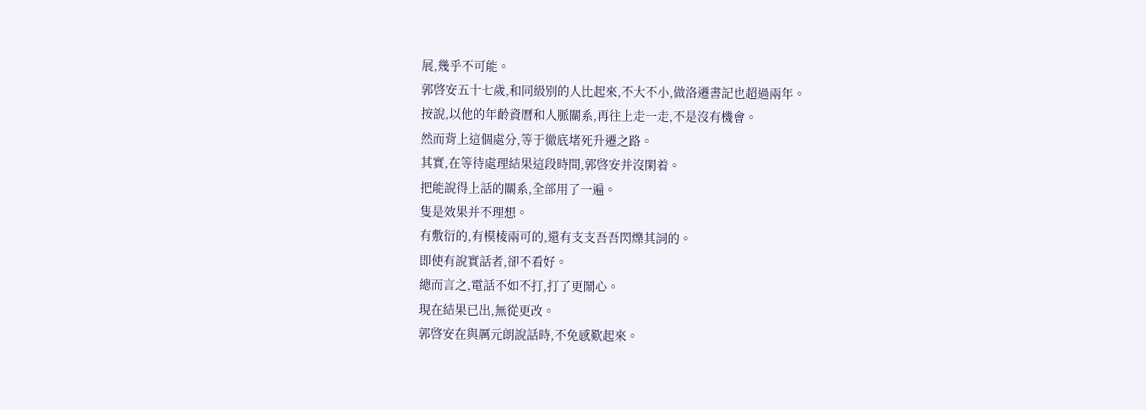展,幾乎不可能。
郭啓安五十七歲,和同級别的人比起來,不大不小,做洛遷書記也超過兩年。
按說,以他的年齡資曆和人脈關系,再往上走一走,不是沒有機會。
然而背上這個處分,等于徹底堵死升遷之路。
其實,在等待處理結果這段時間,郭啓安并沒閑着。
把能說得上話的關系,全部用了一遍。
隻是效果并不理想。
有敷衍的,有模棱兩可的,還有支支吾吾閃爍其詞的。
即使有說實話者,卻不看好。
總而言之,電話不如不打,打了更鬧心。
現在結果已出,無從更改。
郭啓安在與厲元朗說話時,不免感歎起來。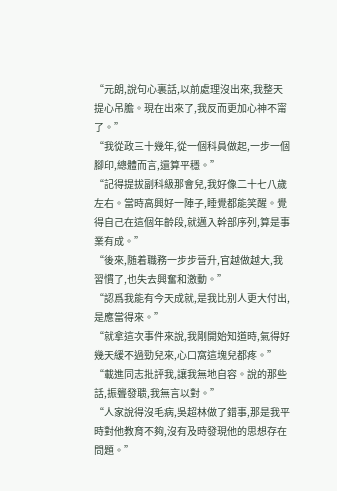“元朗,說句心裏話,以前處理沒出來,我整天提心吊膽。現在出來了,我反而更加心神不甯了。”
“我從政三十幾年,從一個科員做起,一步一個腳印,總體而言,還算平穩。”
“記得提拔副科級那會兒,我好像二十七八歲左右。當時高興好一陣子,睡覺都能笑醒。覺得自己在這個年齡段,就邁入幹部序列,算是事業有成。”
“後來,随着職務一步步晉升,官越做越大,我習慣了,也失去興奮和激動。”
“認爲我能有今天成就,是我比别人更大付出,是應當得來。”
“就拿這次事件來說,我剛開始知道時,氣得好幾天緩不過勁兒來,心口窩這塊兒都疼。”
“載進同志批評我,讓我無地自容。說的那些話,振聾發聩,我無言以對。”
“人家說得沒毛病,吳超林做了錯事,那是我平時對他教育不夠,沒有及時發現他的思想存在問題。”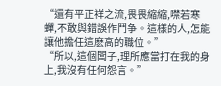“還有平正祥之流,畏畏縮縮,噤若寒蟬,不敢與錯誤作鬥争。這樣的人,怎能讓他擔任這麽高的職位。”
“所以,這個闆子,理所應當打在我的身上,我沒有任何怨言。”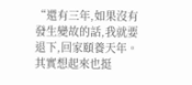“還有三年,如果沒有發生變故的話,我就要退下,回家頤養天年。其實想起來也挺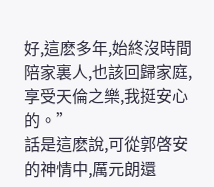好,這麽多年,始終沒時間陪家裏人,也該回歸家庭,享受天倫之樂,我挺安心的。”
話是這麽說,可從郭啓安的神情中,厲元朗還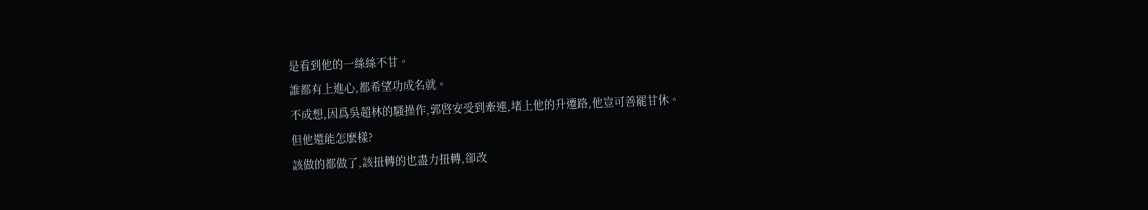是看到他的一絲絲不甘。
誰都有上進心,都希望功成名就。
不成想,因爲吳超林的騷操作,郭啓安受到牽連,堵上他的升遷路,他豈可善罷甘休。
但他還能怎麽樣?
該做的都做了,該扭轉的也盡力扭轉,卻改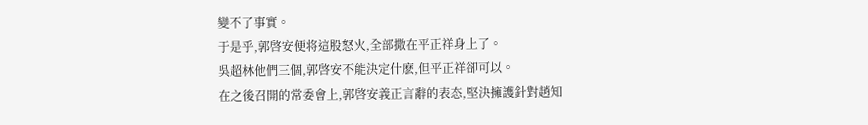變不了事實。
于是乎,郭啓安便将這股怒火,全部撒在平正祥身上了。
吳超林他們三個,郭啓安不能決定什麽,但平正祥卻可以。
在之後召開的常委會上,郭啓安義正言辭的表态,堅決擁護針對趙知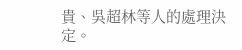貴、吳超林等人的處理決定。